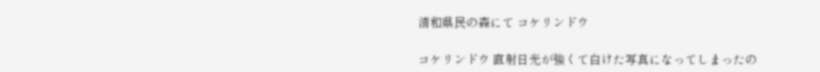清和県民の森にて コケリンドウ

コケリンドウ 直射日光が強くて白けた写真になってしまったの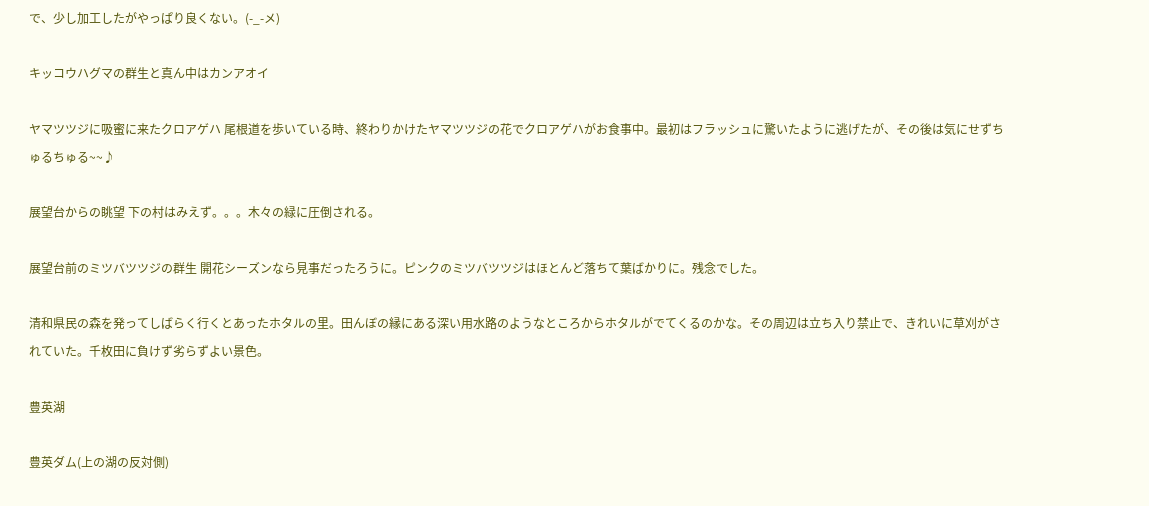で、少し加工したがやっぱり良くない。(-_-メ)

キッコウハグマの群生と真ん中はカンアオイ

ヤマツツジに吸蜜に来たクロアゲハ 尾根道を歩いている時、終わりかけたヤマツツジの花でクロアゲハがお食事中。最初はフラッシュに驚いたように逃げたが、その後は気にせずちゅるちゅる~~♪

展望台からの眺望 下の村はみえず。。。木々の緑に圧倒される。

展望台前のミツバツツジの群生 開花シーズンなら見事だったろうに。ピンクのミツバツツジはほとんど落ちて葉ばかりに。残念でした。

清和県民の森を発ってしばらく行くとあったホタルの里。田んぼの縁にある深い用水路のようなところからホタルがでてくるのかな。その周辺は立ち入り禁止で、きれいに草刈がされていた。千枚田に負けず劣らずよい景色。

豊英湖

豊英ダム(上の湖の反対側)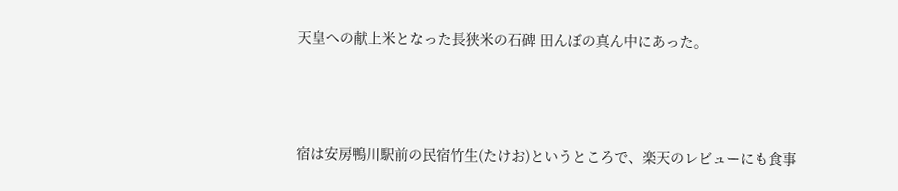天皇への献上米となった長狭米の石碑 田んぼの真ん中にあった。



宿は安房鴨川駅前の民宿竹生(たけお)というところで、楽天のレビューにも食事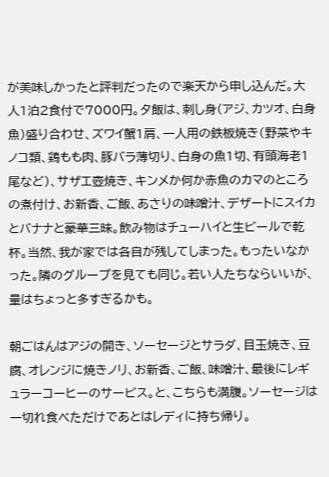が美味しかったと評判だったので楽天から申し込んだ。大人1泊2食付で7000円。夕飯は、刺し身(アジ、カツオ、白身魚)盛り合わせ、ズワイ蟹1肩、一人用の鉄板焼き(野菜やキノコ類、鶏もも肉、豚バラ薄切り、白身の魚1切、有頭海老1尾など)、サザエ壺焼き、キンメか何か赤魚のカマのところの煮付け、お新香、ご飯、あさりの味噌汁、デザートにスイカとバナナと豪華三昧。飲み物はチューハイと生ビールで乾杯。当然、我が家では各自が残してしまった。もったいなかった。隣のグループを見ても同じ。若い人たちならいいが、量はちょっと多すぎるかも。

朝ごはんはアジの開き、ソーセージとサラダ、目玉焼き、豆腐、オレンジに焼きノリ、お新香、ご飯、味噌汁、最後にレギュラーコーヒーのサービス。と、こちらも満腹。ソーセージは一切れ食べただけであとはレディに持ち帰り。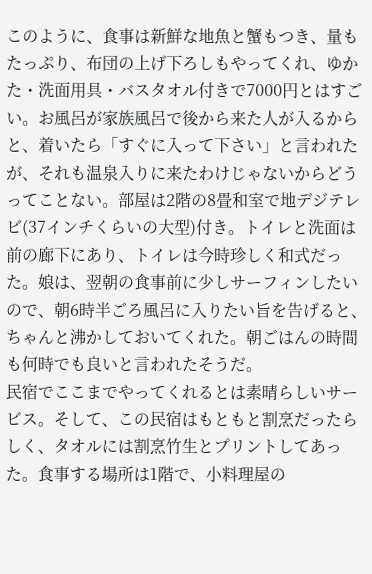このように、食事は新鮮な地魚と蟹もつき、量もたっぷり、布団の上げ下ろしもやってくれ、ゆかた・洗面用具・バスタオル付きで7000円とはすごい。お風呂が家族風呂で後から来た人が入るからと、着いたら「すぐに入って下さい」と言われたが、それも温泉入りに来たわけじゃないからどうってことない。部屋は2階の8畳和室で地デジテレビ(37インチくらいの大型)付き。トイレと洗面は前の廊下にあり、トイレは今時珍しく和式だった。娘は、翌朝の食事前に少しサーフィンしたいので、朝6時半ごろ風呂に入りたい旨を告げると、ちゃんと沸かしておいてくれた。朝ごはんの時間も何時でも良いと言われたそうだ。
民宿でここまでやってくれるとは素晴らしいサービス。そして、この民宿はもともと割烹だったらしく、タオルには割烹竹生とプリントしてあった。食事する場所は1階で、小料理屋の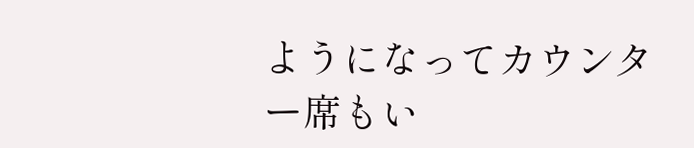ようになってカウンター席もい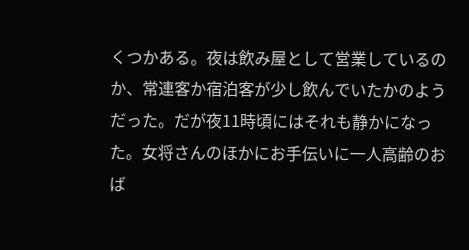くつかある。夜は飲み屋として営業しているのか、常連客か宿泊客が少し飲んでいたかのようだった。だが夜11時頃にはそれも静かになった。女将さんのほかにお手伝いに一人高齢のおば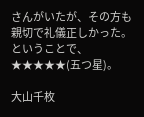さんがいたが、その方も親切で礼儀正しかった。ということで、★★★★★(五つ星)。

大山千枚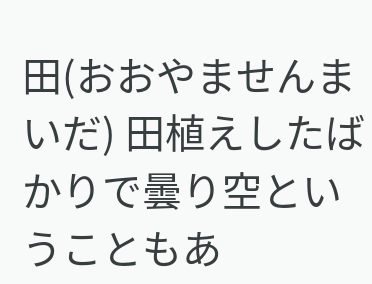田(おおやませんまいだ) 田植えしたばかりで曇り空ということもあ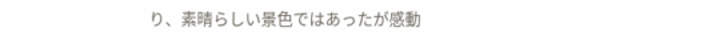り、素晴らしい景色ではあったが感動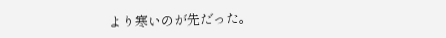より寒いのが先だった。